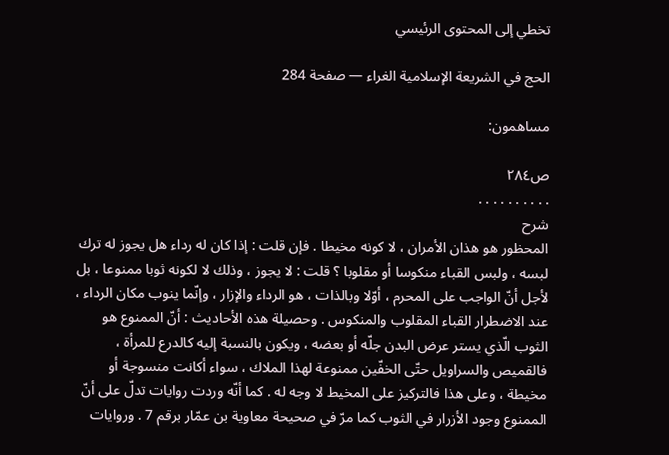تخطي إلى المحتوى الرئيسي

الحج في الشريعة الإسلامية الغراء — صفحة 284

مساهمون:

ص٢٨٤
. . . . . . . . . .
شرح
المحظور هو هذان الأمران ، لا كونه مخيطا . فإن قلت : إذا كان له رداء هل يجوز له ترك لبسه ، ولبس القباء منكوسا أو مقلوبا ؟ قلت : لا يجوز ، وذلك لا لكونه ثوبا ممنوعا ، بل لأجل أنّ الواجب على المحرم ، أوّلا وبالذات ، هو الرداء والإزار ، وإنّما ينوب مكان الرداء ، عند الاضطرار القباء المقلوب والمنكوس . وحصيلة هذه الأحاديث : أنّ الممنوع هو الثوب الّذي يستر عرض البدن جلّه أو بعضه ، ويكون بالنسبة إليه كالدرع للمرأة ، فالقميص والسراويل حتّى الخفّين ممنوعة لهذا الملاك ، سواء أكانت منسوجة أو مخيطة ، وعلى هذا فالتركيز على المخيط لا وجه له . كما أنّه وردت روايات تدلّ على أنّ الممنوع وجود الأزرار في الثوب كما مرّ في صحيحة معاوية بن عمّار برقم 7 . وروايات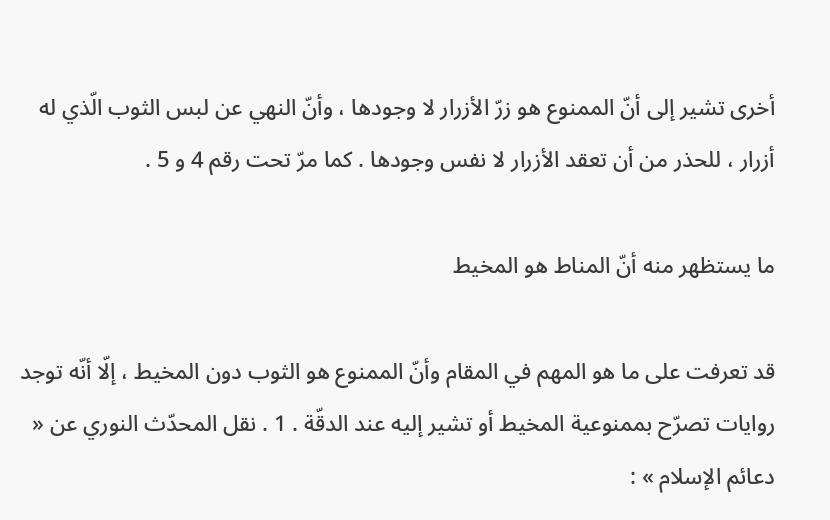أخرى تشير إلى أنّ الممنوع هو زرّ الأزرار لا وجودها ، وأنّ النهي عن لبس الثوب الّذي له أزرار ، للحذر من أن تعقد الأزرار لا نفس وجودها . كما مرّ تحت رقم 4 و 5 .

ما يستظهر منه أنّ المناط هو المخيط

قد تعرفت على ما هو المهم في المقام وأنّ الممنوع هو الثوب دون المخيط ، إلّا أنّه توجد روايات تصرّح بممنوعية المخيط أو تشير إليه عند الدقّة . 1 . نقل المحدّث النوري عن « دعائم الإسلام » :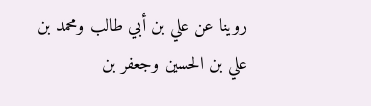روينا عن علي بن أبي طالب ومحمد بن علي بن الحسين وجعفر بن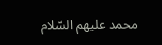محمد عليهم السّلام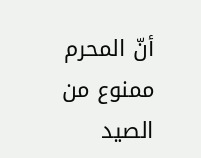أنّ المحرم ممنوع من الصيد